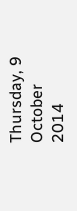Thursday, 9 October 2014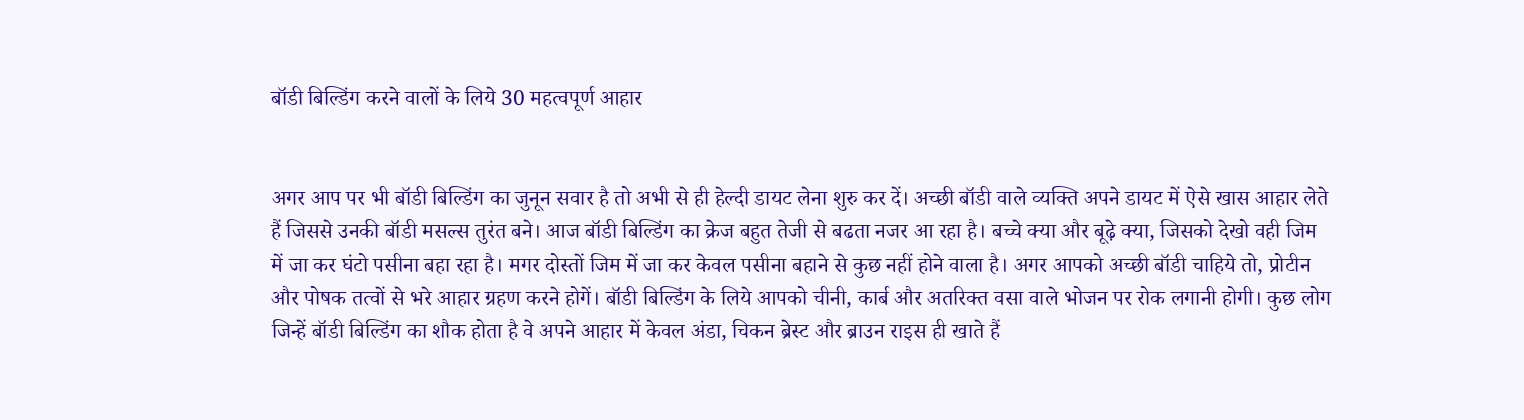बॉडी बिल्‍डिंग करने वालों के लिये 30 महत्वपूर्ण आहार


अगर आप पर भी बॉडी बिल्‍डिंग का जुनून सवार है तो अभी से ही हेल्‍दी डायट लेना शुरु कर दें। अच्‍छी बॉडी वाले व्‍यक्‍ति अपने डायट में ऐसे खास आहार लेते हैं जिससे उनकी बॉडी मसल्‍स तुरंत बने। आज बॉडी बिल्‍डिंग का क्रेज बहुत तेजी से बढता नजर आ रहा है। बच्‍चे क्‍या और बूढ़े क्‍या, जिसको देखो वही जिम में जा कर घंटो पसीना बहा रहा है। मगर दोस्‍तों जिम में जा कर केवल पसीना बहाने से कुछ नहीं होने वाला है। अगर आपको अच्‍छी बॉडी चाहिये तो, प्रोटीन और पोषक तत्‍वों से भरे आहार ग्रहण करने होगें। बॉडी बिल्‍डिंग के लिये आपको चीनी, कार्ब और अतरिक्‍त वसा वाले भोजन पर रोक लगानी होगी। कुछ लोग जिन्‍हें बॉडी बिल्‍डिंग का शौक होता है वे अपने आहार में केवल अंडा, चिकन ब्रेस्‍ट और ब्राउन राइस ही खाते हैं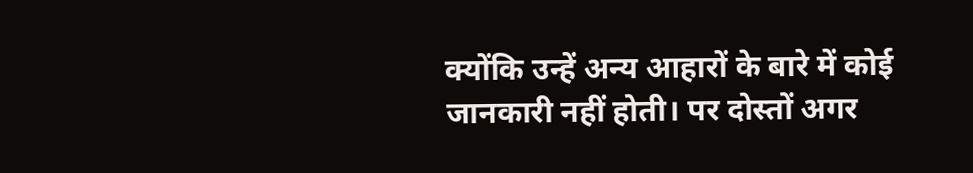क्‍योंकि उन्‍हें अन्‍य आहारों के बारे में कोई जानकारी नहीं होती। पर दोस्‍तों अगर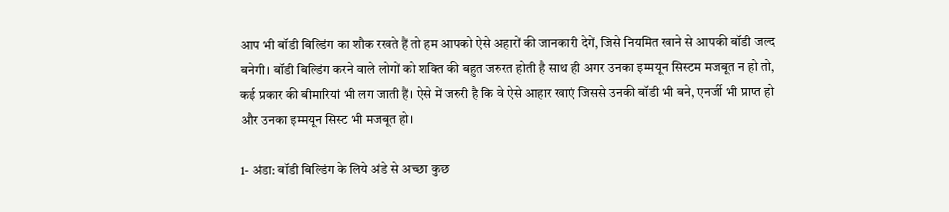आप भी बॉडी बिल्‍डिंग का शौक रखते हैं तो हम आपको ऐसे अहारों की जानकारी देगें, जिसे नियमित खाने से आपकी बॉडी जल्‍द बनेगी। बॉडी बिल्‍डिंग करने वाले लोगों को शक्‍ति की बहुत जरुरत होती है साथ ही अगर उनका इम्‍मयून सिस्‍टम मजबूत न हो तो, कई प्रकार की बीमारियां भी लग जाती हैं। ऐसे में जरुरी है कि वे ऐसे आहार खाएं जिससे उनकी बॉडी भी बने, एनर्जी भी प्राप्‍त हो और उनका इम्‍मयून सिस्‍ट भी मजबूत हो।

1- अंडा: बॉडी बिल्‍डिंग के लिये अंडे से अच्‍छा कुछ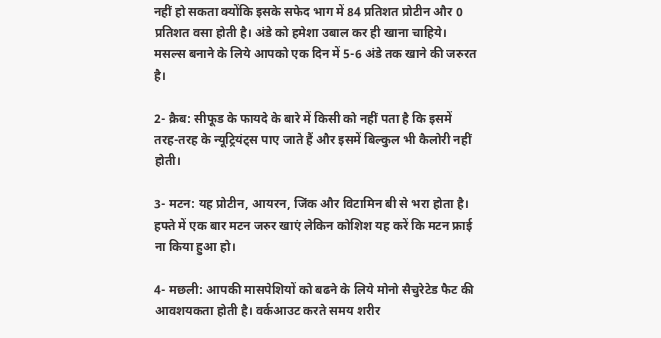नहीं हो सकता क्‍योंकि इसके सफेद भाग में 84 प्रतिशत प्रोटीन और 0 प्रतिशत वसा होती है। अंडे को हमेशा उबाल कर ही खाना चाहिये। मसल्‍स बनाने के लिये आपको एक दिन में 5-6 अंडे तक खाने की जरुरत है।

2- क्रैब: सीफूड के फायदे के बारे में किसी को नहीं पता है कि इसमें तरह-तरह के न्‍यूट्रियंट्स पाए जाते हैं और इसमें बिल्‍कुल भी कैलोरी नहीं होती।

3- मटन: यह प्रोटीन, आयरन, जिंक और विटामिन बी से भरा होता है। हफ्ते में एक बार मटन जरुर खाएं लेकिन कोशिश यह करें कि मटन फ्राई ना किया हुआ हो।

4- मछली: आपकी मासपेशियों को बढने के लिये मोनो सैचुरेटेड फैट की आवशयकता होती है। वर्कआउट करते समय शरीर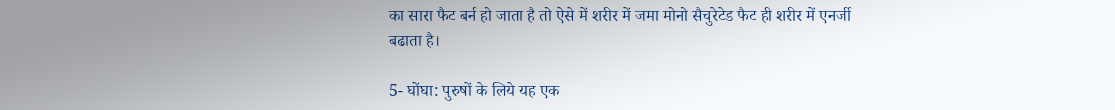का सारा फैट बर्न हो जाता है तो ऐसे में शरीर में जमा मोनो सैचुरेटेड फैट ही शरीर में एनर्जी बढाता है।

5- घोंघा: पुरुषों के लिये यह एक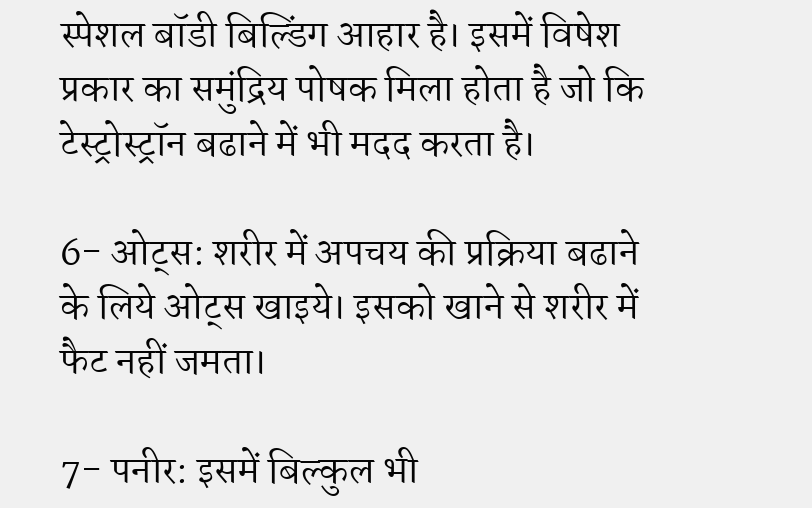स्‍पेशल बॉडी बिल्‍डिंग आहार है। इसमें विषेश प्रकार का समुंद्रिय पोषक मिला होता है जो कि टेस्‍ट्रोस्‍ट्रॉन बढाने में भी मदद करता है।

6- ओट्स: शरीर में अपचय की प्रक्रिया बढाने के लिये ओट्स खाइये। इसको खाने से शरीर में फैट नहीं जमता।

7- पनीर: इसमें बिल्‍कुल भी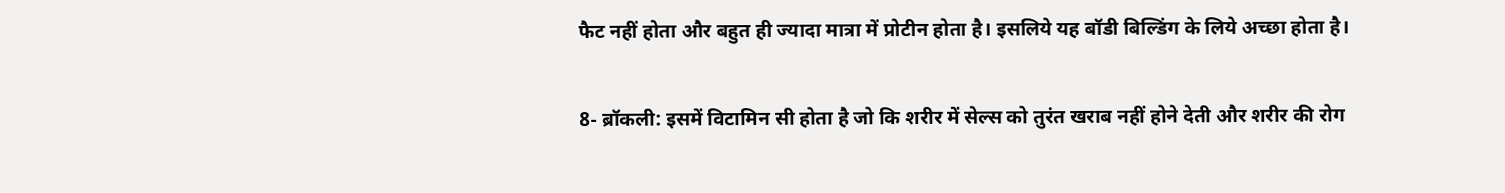फैट नहीं होता और बहुत ही ज्‍यादा मात्रा में प्रोटीन होता है। इसलिये यह बॉडी बिल्‍डिंग के लिये अच्‍छा होता है।

8- ब्रॉकली: इसमें विटामिन सी होता है जो कि शरीर में सेल्‍स को तुरंत खराब नहीं होने देती और शरीर की रोग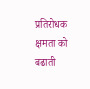प्रतिरोधक क्षमता को बढाती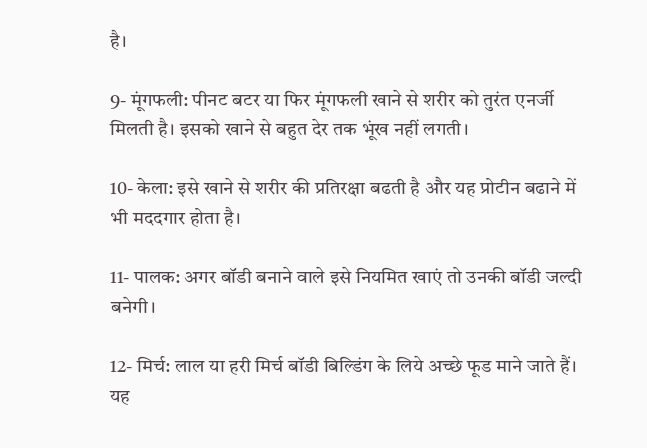है।

9- मूंगफली: पीनट बटर या फिर मूंगफली खाने से शरीर को तुरंत एनर्जी मिलती है। इसको खाने से बहुत देर तक भूंख नहीं लगती।

10- केला: इसे खाने से शरीर की प्रतिरक्षा बढती है और यह प्रोटीन बढाने में भी मददगार होता है।

11- पालक: अगर बॉडी बनाने वाले इसे नियमित खाएं तो उनकी बॉडी जल्‍दी बनेगी।

12- मिर्च: लाल या हरी मिर्च बॉडी बिल्‍डिंग के लिये अच्‍छे फूड माने जाते हैं। यह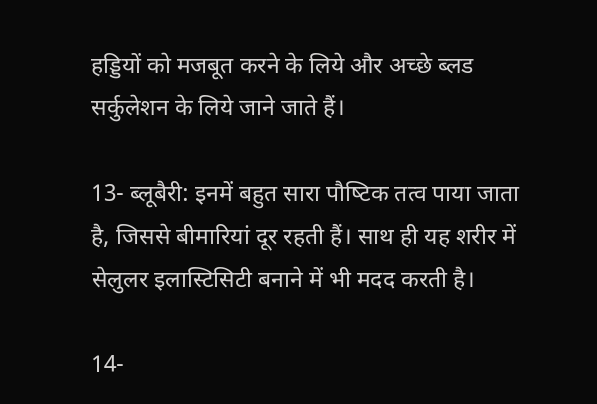हड्डियों को मजबूत करने के लिये और अच्‍छे ब्‍लड सर्कुलेशन के लिये जाने जाते हैं।

13- ब्‍लूबैरी: इनमें बहुत सारा पौष्‍टिक तत्‍व पाया जाता है, जिससे बीमारियां दूर रहती हैं। साथ ही यह शरीर में सेलुलर इलास्‍टिसिटी बनाने में भी मदद करती है।

14-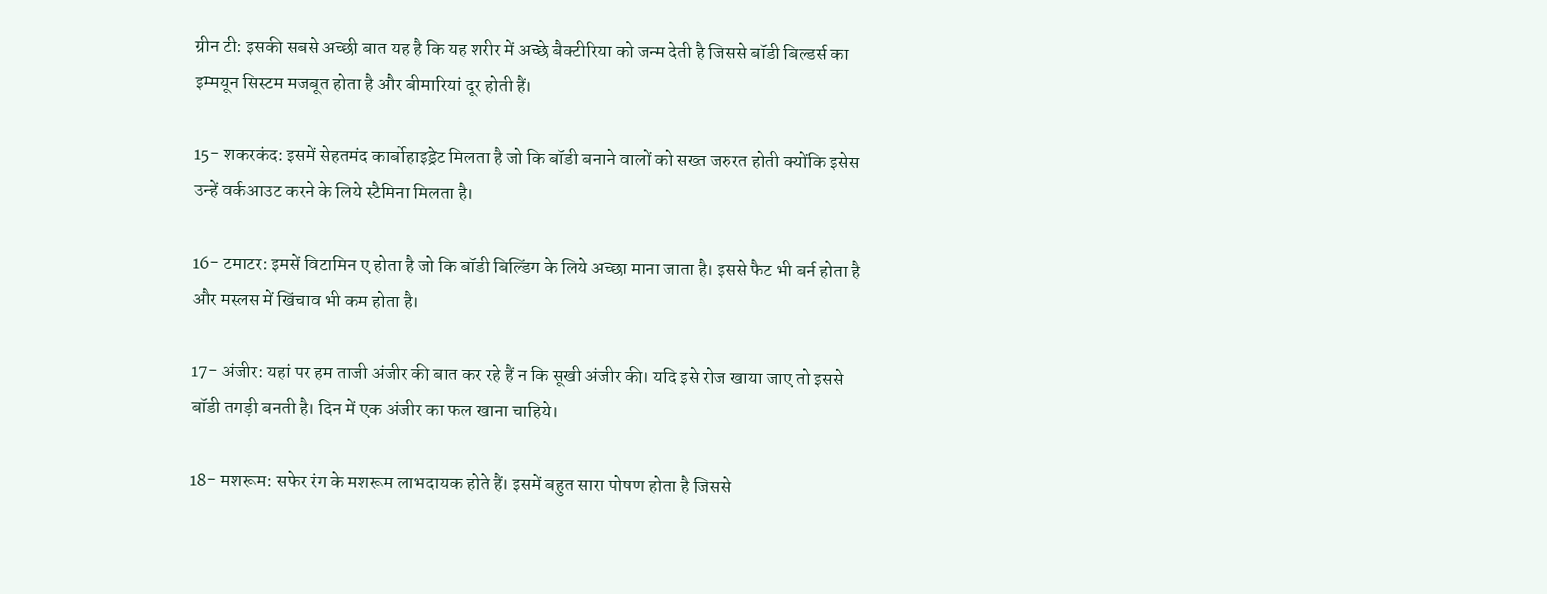ग्रीन टी: इसकी सबसे अच्‍छी बात यह है कि यह शरीर में अच्‍छे बैक्‍टीरिया को जन्‍म देती है जिससे बॉडी बिल्‍डर्स का इम्‍मयून सिस्‍टम मजबूत होता है और बीमारियां दूर होती हैं।

15- शकरकंद: इसमें सेहतमंद कार्बोहाइड्रेट मिलता है जो कि बॉडी बनाने वालों को सख्‍त जरुरत होती क्‍योंकि इसेस उन्‍हें वर्कआउट करने के लिये स्‍टैमिना मिलता है।

16- टमाटर: इमसें विटामिन ए होता है जो कि बॉडी बिल्‍डिंग के लिये अच्‍छा माना जाता है। इससे फैट भी बर्न होता है और मस्‍लस में खिंचाव भी कम होता है।

17- अंजीर: यहां पर हम ताजी अंजीर की बात कर रहे हैं न कि सूखी अंजीर की। यदि इसे रोज खाया जाए तो इससे बॉडी तगड़ी बनती है। दिन में एक अंजीर का फल खाना चाहिये।

18- मशरूम: सफेर रंग के मशरूम लाभदायक होते हैं। इसमें बहुत सारा पोषण होता है जिससे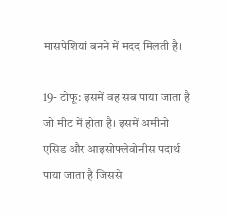मासपेशियां बनने में मदद मिलती है।

19- टोफू: इसमें वह सब पाया जाता है जो मीट में होता है। इसमें अमीनो एसिड और आइसोफ्लेवोनीस पदार्थ पाया जाता है जिससे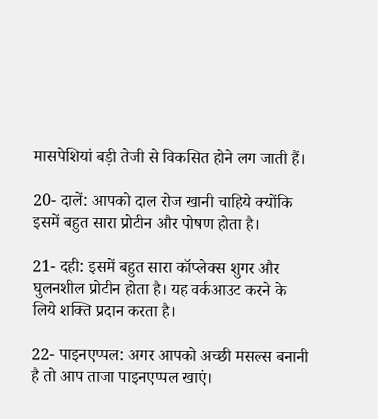मासपेशियां बड़ी तेजी से विकसित होने लग जाती हैं।

20- दालें: आपको दाल रोज खानी चाहिये क्‍योंकि इसमें बहुत सारा प्रोटीन और पोषण होता है।

21- दही: इसमें बहुत सारा कॉप्‍लेक्‍स शुगर और घुलनशील प्रोटीन होता है। यह वर्कआउट करने के लिये शक्‍ति प्रदान करता है।

22- पाइनएप्‍पल: अगर आपको अच्‍छी मसल्‍स बनानी है तो आप ताजा पाइनएप्‍पल खाएं।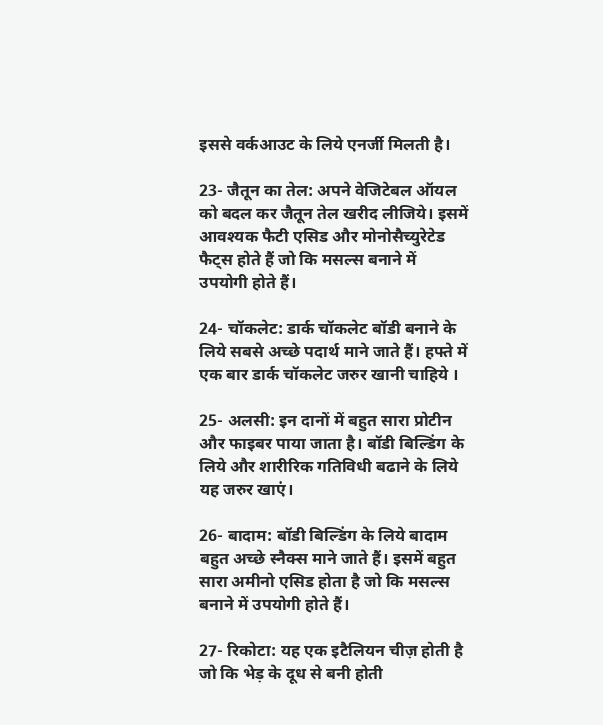इससे वर्कआउट के लिये एनर्जी मिलती है।

23- जैतून का तेल: अपने वेजिटेबल ऑयल को बदल कर जैतून तेल खरीद लीजिये। इसमें आवश्‍यक फैटी एसिड और मोनोसैच्‍युरेटेड फैट्स होते हैं जो कि मसल्‍स बनाने में उपयोगी होते हैं।

24- चॉकलेट: डार्क चॉकलेट बॉडी बनाने के लिये सबसे अच्‍छे पदार्थ माने जाते हैं। हफ्ते में एक बार डार्क चॉकलेट जरुर खानी चाहिये ।

25- अलसी: इन दानों में बहुत सारा प्रोटीन और फाइबर पाया जाता है। बॉडी बिल्‍डिंग के लिये और शारीरिक गतिविधी बढाने के लिये यह जरुर खाएं।

26- बादाम: बॉडी बिल्‍डिंग के लिये बादाम बहुत अच्‍छे स्‍नैक्‍स माने जाते हैं। इसमें बहुत सारा अमीनो एसिड होता है जो कि मसल्‍स बनाने में उपयोगी होते हैं।

27- रिकोटा: यह एक इटैलियन चीज़ होती है जो कि भेड़ के दूध से बनी होती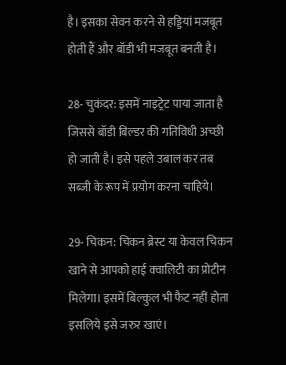है। इसका सेवन करने से हड्डियां मजबूत होती हैं और बॉडी भी मजबूत बनती है।

28- चुकंदर: इसमें नाइट्रेट पाया जाता है जिससे बॉडी बिल्‍डर की गतिविधी अच्‍छी हो जाती है। इसे पहले उबाल कर तब सब्‍जी के रूप में प्रयोग करना चाहिये।

29- चिकन: चिकन ब्रेस्‍ट या केवल चिकन खाने से आपको हाई क्‍वालिटी का प्रोटीन मिलेगा। इसमें बिल्‍कुल भी फैट नहीं होता इसलिये इसे जरुर खाएं।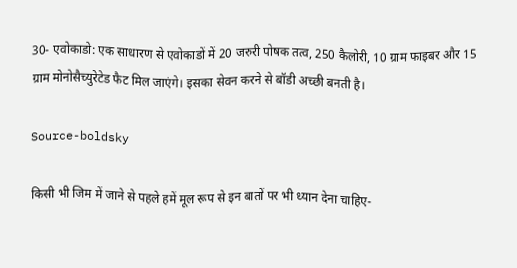30- एवोकाडो: एक साधारण से एवोकाडों में 20 जरुरी पोषक तत्‍व, 250 कैलोरी, 10 ग्राम फाइबर और 15 ग्राम मोनोसैच्‍युरेटेड फैट मिल जाएंगे। इसका सेवन करने से बॉडी अच्‍छी बनती है।

Source-boldsky

किसी भी जिम में जाने से पहले हमें मूल रूप से इन बातों पर भी ध्यान देना चाहिए-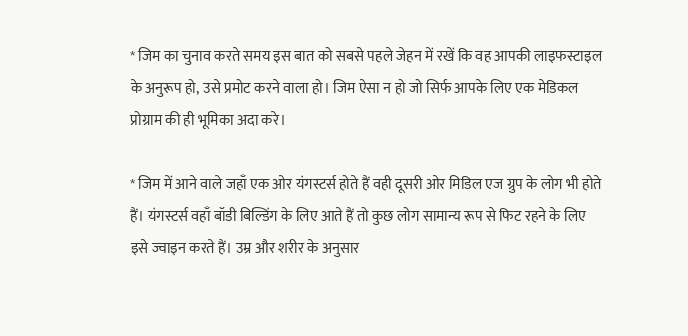* जिम का चुनाव करते समय इस बात को सबसे पहले जेहन में रखें कि वह आपकी लाइफस्टाइल के अनुरूप हो, उसे प्रमोट करने वाला हो। जिम ऐसा न हो जो सिर्फ आपके लिए एक मेडिकल प्रोग्राम की ही भूमिका अदा करे।

* जिम में आने वाले जहाँ एक ओर यंगस्टर्स होते हैं वही दूसरी ओर मिडिल एज ग्रुप के लोग भी होते हैं। यंगस्टर्स वहाँ बॉडी बिल्डिंग के लिए आते हैं तो कुछ लोग सामान्य रूप से फिट रहने के लिए इसे ज्वाइन करते हैं। उम्र और शरीर के अनुसार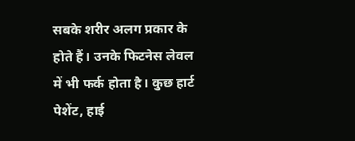सबके शरीर अलग प्रकार के होते हैं। उनके फिटनेस लेवल में भी फर्क होता है। कुछ हार्ट पेशेंट, हाई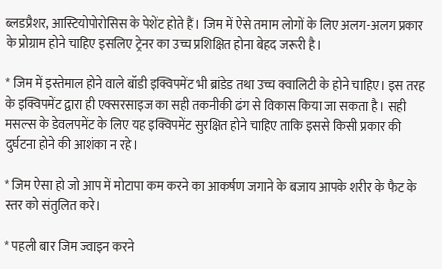ब्लडप्रैशर, आस्ट‍ियोपोरोसिस के पेशेंट होते हैं। जिम में ऐसे तमाम लोगों के लिए अलग-अलग प्रकार के प्रोग्राम होने चाहिए इसलिए ट्रेनर का उच्च प्रशिक्षित होना बेहद जरूरी है।

* जिम में इस्तेमाल होने वाले बॉडी इक्विपमेंट भी ब्रांडेड तथा उच्च क्वालिटी के होने चाहिए। इस तरह के इक्विपमेंट द्वारा ही एक्सरसाइज का सही तकनीकी ढंग से विकास किया जा सकता है। सही मसल्स के डेवलपमेंट के लिए यह इक्विपमेंट सुरक्षित होने चाहिए ताकि इससे किसी प्रकार की दुर्घटना होने की आशंका न रहे।

* जिम ऐसा हो जो आप में मोटापा कम करने का आकर्षण जगाने के बजाय आपके शरीर के फैट के स्तर को संतुलित करे।

* पहली बार जिम ज्वाइन करने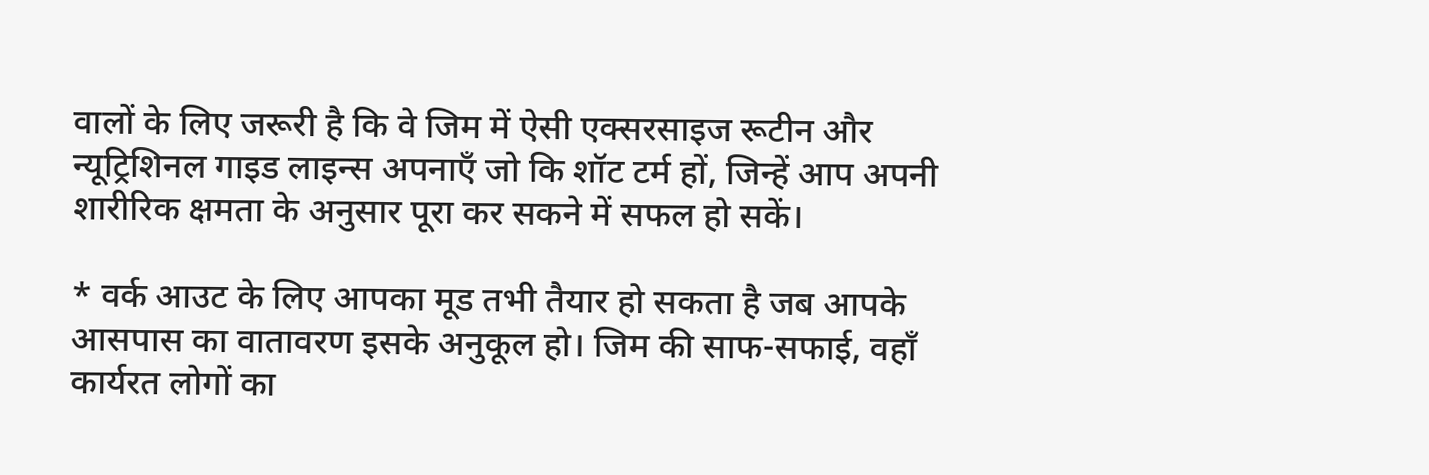वालों के लिए जरूरी है कि वे जिम में ऐसी एक्सरसाइज रूटीन और न्यूट्रिशिनल गाइड लाइन्स अपनाएँ जो कि शॉट टर्म हों, जिन्हें आप अपनी शारीरिक क्षमता के अनुसार पूरा कर सकने में सफल हो सकें।

* वर्क आउट के लिए आपका मूड तभी तैयार हो सकता है जब आपके आसपास का वातावरण इसके अनुकूल हो। जिम की साफ-सफाई, वहाँ कार्यरत लोगों का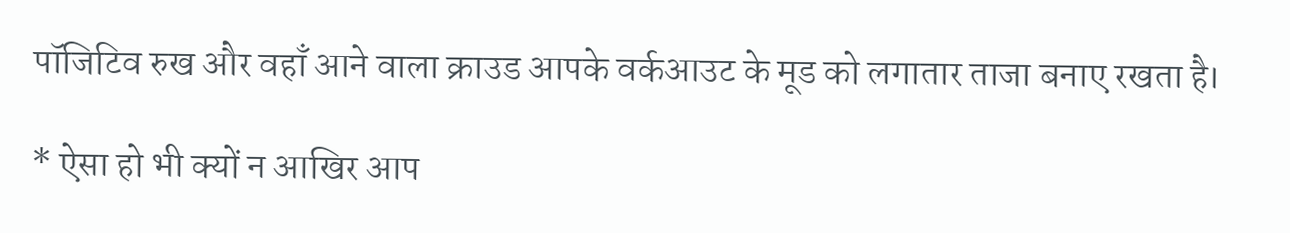पॉजिटिव रुख और वहाँ आने वाला क्राउड आपके वर्कआउट के मूड को लगातार ताजा बनाए रखता है।

* ऐसा हो भी क्यों न आखिर आप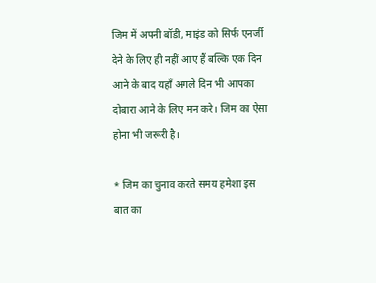जिम में अपनी बॉडी, माइंड को सिर्फ एनर्जी देने के लिए ही नहीं आए हैं बल्कि एक दिन आने के बाद यहाँ अगले दिन भी आपका दोबारा आने के लिए मन करे। जिम का ऐसा होना भी जरूरी है।

* जिम का चुनाव करते समय हमेशा इस बात का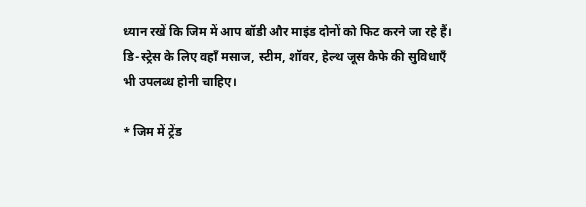ध्यान रखें कि जिम में आप बॉडी और माइंड दोनों को फिट करने जा रहे हैं। डि-स्ट्रेस के लिए वहाँ मसाज, स्टीम, शॉवर, हेल्थ जूस कैफे की सुविधाएँ भी उपलब्ध होनी चाहिए।

* जिम में ट्रेंड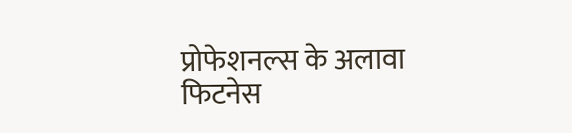प्रोफेशनल्स के अलावा फिटनेस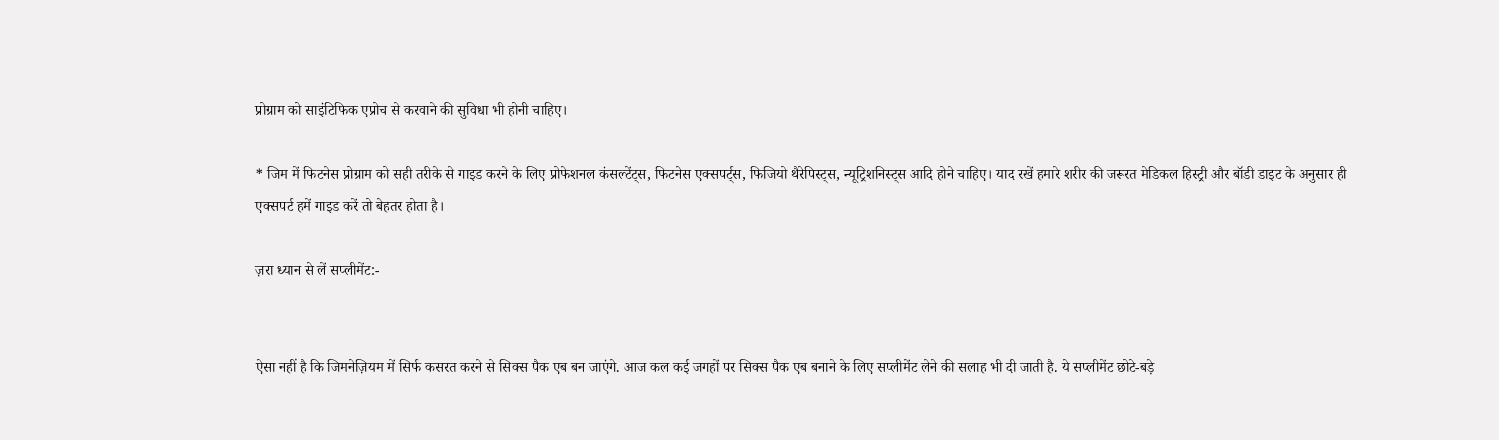प्रोग्राम को साइंटिफिक एप्रोच से करवाने की सुविधा भी होनी चाहिए।

* जिम में फिटनेस प्रोग्राम को सही तरीके से गाइड करने के लिए प्रोफेशनल कंसल्टेंट्स, फिटनेस एक्सपर्ट्‌स, फिजियो थैरेपिस्ट्स, न्यूट्रिशनिस्ट्स आदि होने चाहिए। याद रखें हमारे शरीर की जरूरत मेडिकल हिस्ट्री और बॉडी डाइट के अनुसार ही एक्सपर्ट हमें गाइड करें तो बेहतर होता है।

ज़रा ध्यान से लें सप्लीमेंट:-


ऐसा नहीं है कि जिमनेज़ियम में सिर्फ कसरत करने से सिक्स पैक एब बन जाएंगे. आज कल कई जगहों पर सिक्स पैक एब बनाने के लिए सप्लीमेंट लेने की सलाह भी दी जाती है. ये सप्लीमेंट छोटे-बड़े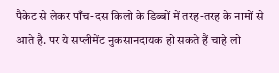पैकेट से लेकर पाँच-दस किलो के डिब्बों में तरह-तरह के नामों से आते है. पर ये सप्लीमेंट नुकसानदायक हो सकते हैं चाहे लो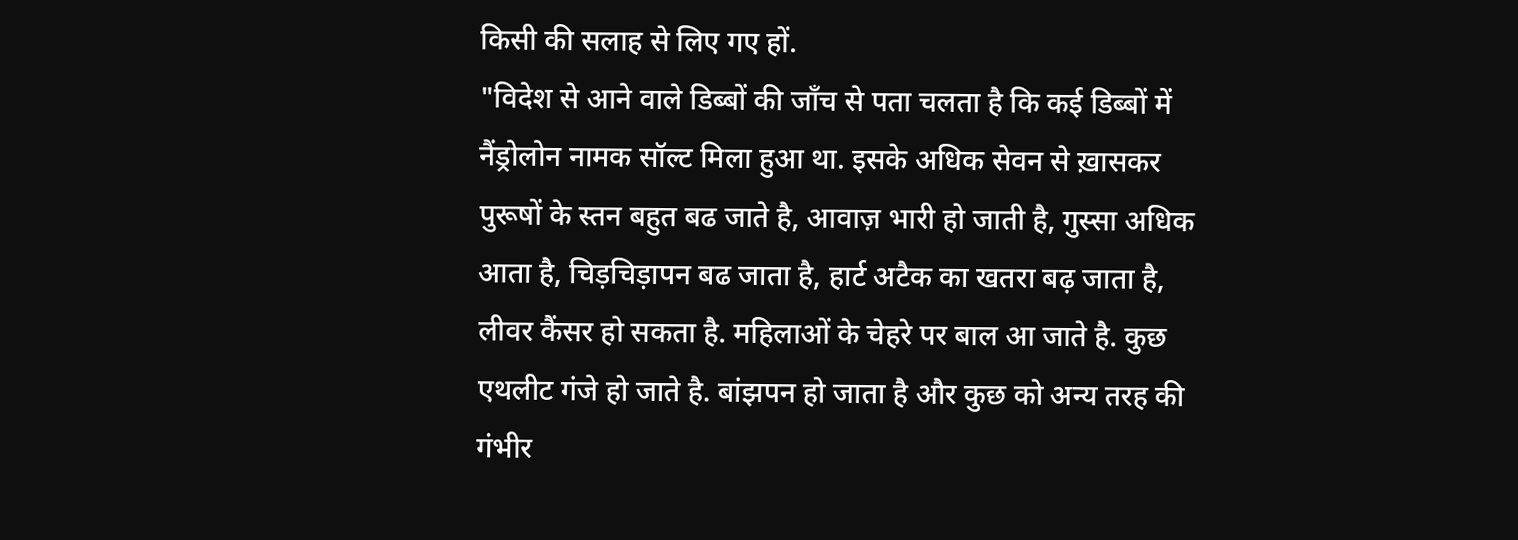किसी की सलाह से लिए गए हों.
"विदेश से आने वाले डिब्बों की जाँच से पता चलता है कि कई डिब्बों में नैंड्रोलोन नामक सॉल्ट मिला हुआ था. इसके अधिक सेवन से ख़ासकर पुरूषों के स्तन बहुत बढ जाते है, आवाज़ भारी हो जाती है, गुस्सा अधिक आता है, चिड़चिड़ापन बढ जाता है, हार्ट अटैक का खतरा बढ़ जाता है, लीवर कैंसर हो सकता है. महिलाओं के चेहरे पर बाल आ जाते है. कुछ एथलीट गंजे हो जाते है. बांझपन हो जाता है और कुछ को अन्य तरह की गंभीर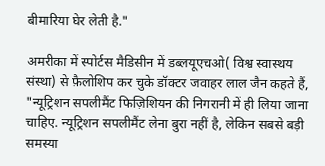बीमारिया घेर लेती है."

अमरीका में स्पोर्टस मैडिसीन में डब्लयूएचओ( विश्व स्वास्थय संस्था) से फ़ैलोशिप कर चुके डॉक्टर जवाहर लाल जैन कहते हैं, "न्यूट्रिशन सपलीमैंट फिज़िशियन की निगरानी में ही लिया जाना चाहिए. न्यूट्रिशन सपलीमैंट लेना बुरा नहीं है, लेकिन सबसे बड़ी समस्या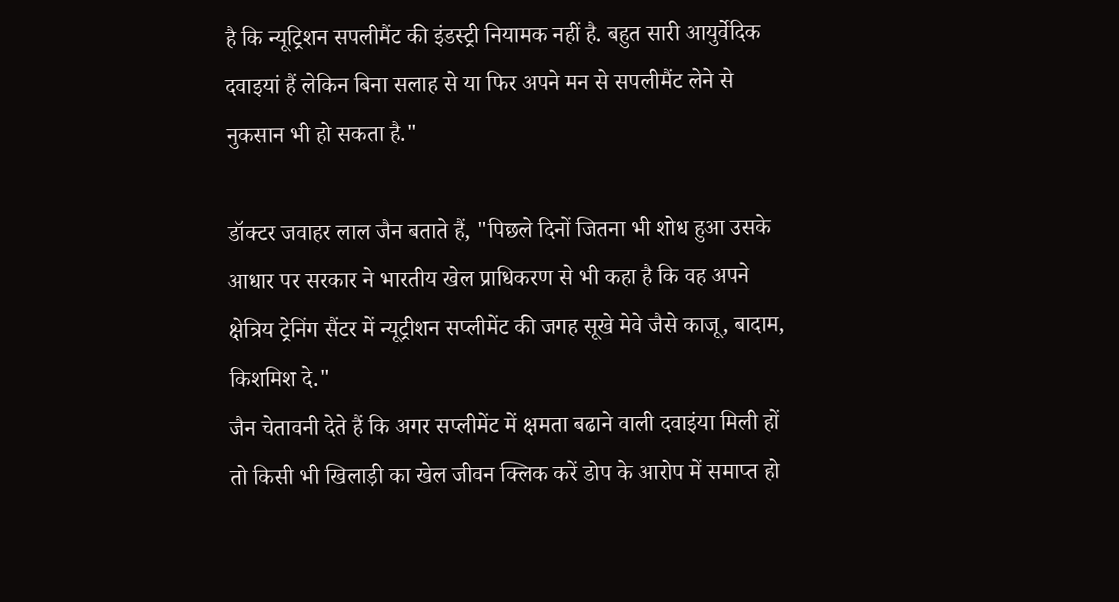है कि न्यूट्रिशन सपलीमैंट की इंडस्ट्री नियामक नहीं है. बहुत सारी आयुर्वेदिक दवाइयां हैं लेकिन बिना सलाह से या फिर अपने मन से सपलीमैंट लेने से नुकसान भी हो सकता है."

डॉक्टर जवाहर लाल जैन बताते हैं, "पिछले दिनों जितना भी शोध हुआ उसके आधार पर सरकार ने भारतीय खेल प्राधिकरण से भी कहा है कि वह अपने क्षेत्रिय ट्रेनिंग सैंटर में न्यूट्रीशन सप्लीमेंट की जगह सूखे मेवे जैसे काजू, बादाम, किशमिश दे."
जैन चेतावनी देते हैं कि अगर सप्लीमेंट में क्षमता बढाने वाली दवाइंया मिली हों तो किसी भी खिलाड़ी का खेल जीवन क्लिक करें डोप के आरोप में समाप्त हो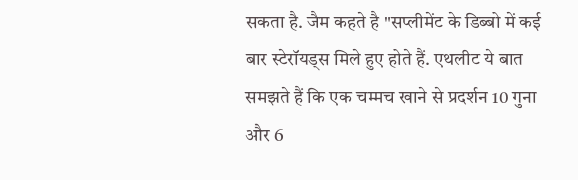सकता है. जैम कहते है "सप्लीमेंट के डिब्बो में कई बार स्टेरॉयड्स मिले हुए होते हैं. एथलीट ये बात समझते हैं कि एक चम्मच खाने से प्रदर्शन 10 गुना और 6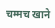चम्मच खाने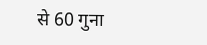से 60 गुना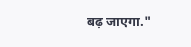बढ़ जाएगा."